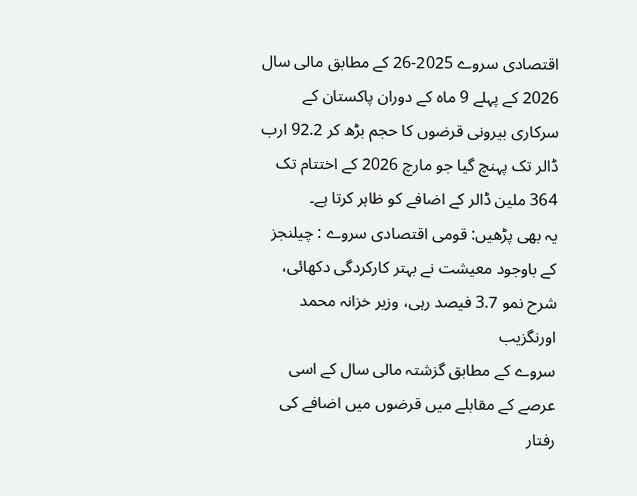اقتصادی سروے 2025-26 کے مطابق مالی سال 2026 کے پہلے 9 ماہ کے دوران پاکستان کے سرکاری بیرونی قرضوں کا حجم بڑھ کر 92.2 ارب ڈالر تک پہنچ گیا جو مارچ 2026 کے اختتام تک 364 ملین ڈالر کے اضافے کو ظاہر کرتا ہے۔
یہ بھی پڑھیں: قومی اقتصادی سروے : چیلنجز کے باوجود معیشت نے بہتر کارکردگی دکھائی، شرح نمو 3.7 فیصد رہی، وزیر خزانہ محمد اورنگزیب
سروے کے مطابق گزشتہ مالی سال کے اسی عرصے کے مقابلے میں قرضوں میں اضافے کی رفتار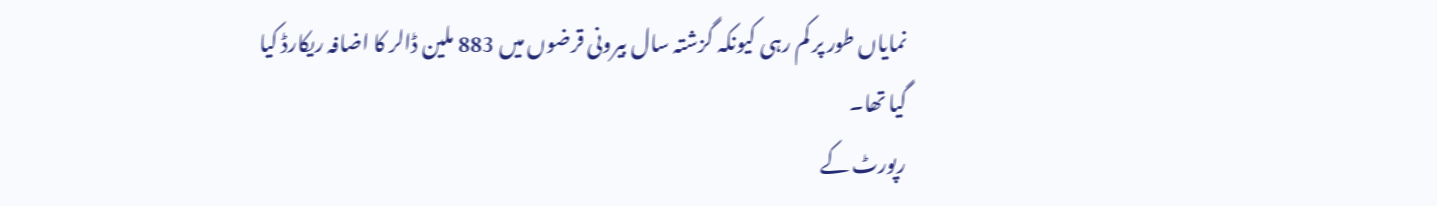نمایاں طور پر کم رہی کیونکہ گزشتہ سال بیرونی قرضوں میں 883 ملین ڈالر کا اضافہ ریکارڈ کیا گیا تھا۔
رپورٹ کے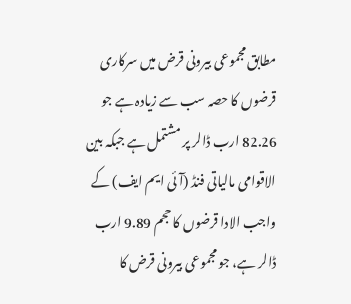مطابق مجموعی بیرونی قرض میں سرکاری قرضوں کا حصہ سب سے زیادہ ہے جو 82.26 ارب ڈالر پر مشتمل ہے جبکہ بین الاقوامی مالیاتی فنڈ (آئی ایم ایف) کے واجب الادا قرضوں کا حجم 9.89 ارب ڈالر ہے، جو مجموعی بیرونی قرض کا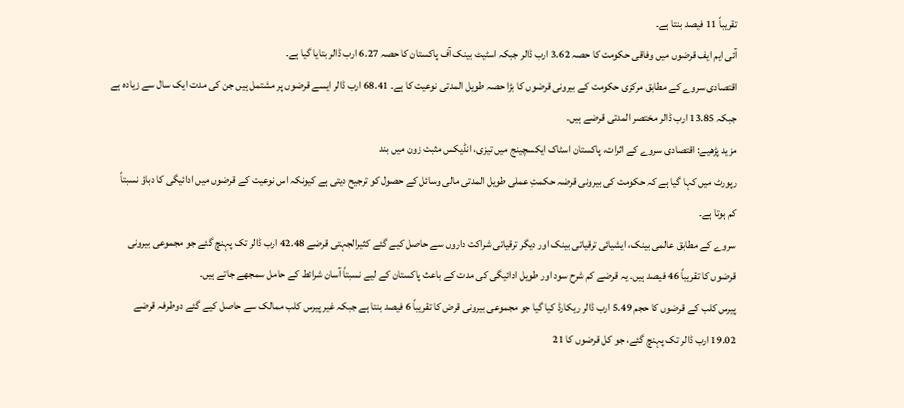تقریباً 11 فیصد بنتا ہے۔
آئی ایم ایف قرضوں میں وفاقی حکومت کا حصہ 3.62 ارب ڈالر جبکہ اسٹیٹ بینک آف پاکستان کا حصہ 6.27 ارب ڈالر بتایا گیا ہے۔
اقتصادی سروے کے مطابق مرکزی حکومت کے بیرونی قرضوں کا بڑا حصہ طویل المدتی نوعیت کا ہے۔ 68.41 ارب ڈالر ایسے قرضوں پر مشتمل ہیں جن کی مدت ایک سال سے زیادہ ہے جبکہ 13.85 ارب ڈالر مختصر المدتی قرضے ہیں۔
مزید پڑھیے: اقتصادی سروے کے اثرات، پاکستان اسٹاک ایکسچینج میں تیزی، انڈیکس مثبت زون میں بند
رپورٹ میں کہا گیا ہے کہ حکومت کی بیرونی قرضہ حکمتِ عملی طویل المدتی مالی وسائل کے حصول کو ترجیح دیتی ہے کیونکہ اس نوعیت کے قرضوں میں ادائیگی کا دباؤ نسبتاً کم ہوتا ہے۔
سروے کے مطابق عالمی بینک، ایشیائی ترقیاتی بینک اور دیگر ترقیاتی شراکت داروں سے حاصل کیے گئے کثیرالجہتی قرضے 42.48 ارب ڈالر تک پہنچ گئے جو مجموعی بیرونی قرضوں کا تقریباً 46 فیصد ہیں۔ یہ قرضے کم شرح سود اور طویل ادائیگی کی مدت کے باعث پاکستان کے لیے نسبتاً آسان شرائط کے حامل سمجھے جاتے ہیں۔
پیرس کلب کے قرضوں کا حجم 5.49 ارب ڈالر ریکارڈ کیا گیا جو مجموعی بیرونی قرض کا تقریباً 6 فیصد بنتا ہے جبکہ غیر پیرس کلب ممالک سے حاصل کیے گئے دوطرفہ قرضے 19.02 ارب ڈالر تک پہنچ گئے، جو کل قرضوں کا 21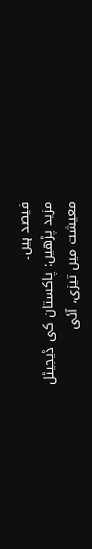فیصد ہیں۔
مزید پڑھیں: پاکستان کی ڈیجیٹل معیشت میں تیزی، آئی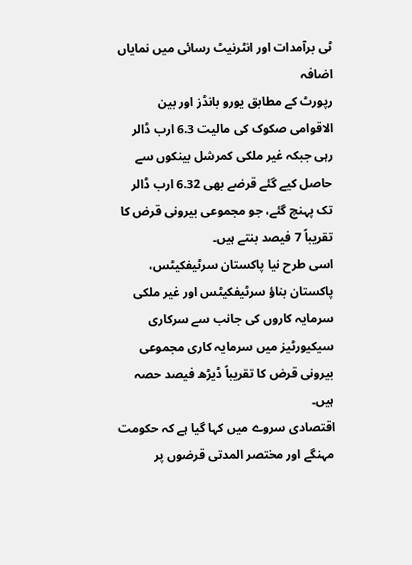ٹی برآمدات اور انٹرنیٹ رسائی میں نمایاں اضافہ
رپورٹ کے مطابق یورو بانڈز اور بین الاقوامی صکوک کی مالیت 6.3 ارب ڈالر رہی جبکہ غیر ملکی کمرشل بینکوں سے حاصل کیے گئے قرضے بھی 6.32 ارب ڈالر تک پہنچ گئے، جو مجموعی بیرونی قرض کا تقریباً 7 فیصد بنتے ہیں۔
اسی طرح نیا پاکستان سرٹیفکیٹس، پاکستان بناؤ سرٹیفکیٹس اور غیر ملکی سرمایہ کاروں کی جانب سے سرکاری سیکیورٹیز میں سرمایہ کاری مجموعی بیرونی قرض کا تقریباً ڈیڑھ فیصد حصہ ہیں۔
اقتصادی سروے میں کہا گیا ہے کہ حکومت مہنگے اور مختصر المدتی قرضوں پر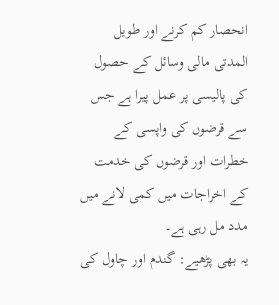انحصار کم کرنے اور طویل المدتی مالی وسائل کے حصول کی پالیسی پر عمل پیرا ہے جس سے قرضوں کی واپسی کے خطرات اور قرضوں کی خدمت کے اخراجات میں کمی لانے میں مدد مل رہی ہے۔
یہ بھی پڑھیے: گندم اور چاول کی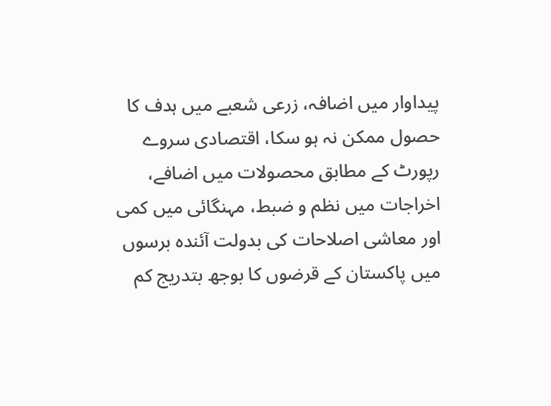پیداوار میں اضافہ، زرعی شعبے میں ہدف کا حصول ممکن نہ ہو سکا، اقتصادی سروے
رپورٹ کے مطابق محصولات میں اضافے، اخراجات میں نظم و ضبط، مہنگائی میں کمی اور معاشی اصلاحات کی بدولت آئندہ برسوں میں پاکستان کے قرضوں کا بوجھ بتدریج کم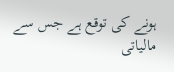ہونے کی توقع ہے جس سے مالیاتی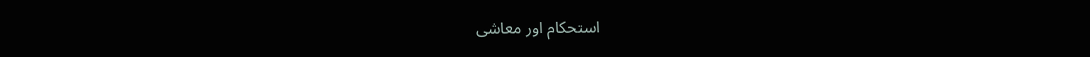استحکام اور معاشی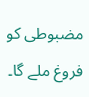مضبوطی کو فروغ ملے گا۔